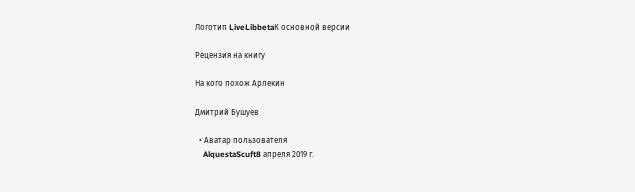Логотип LiveLibbetaК основной версии

Рецензия на книгу

На кого похож Арлекин

Дмитрий Бушуев

  • Аватар пользователя
    AlquestaScuft8 апреля 2019 г.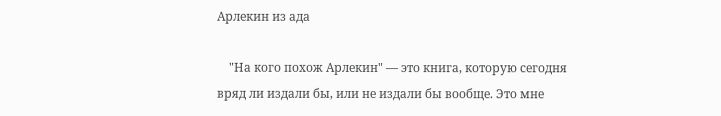Арлекин из ада

    "На кого похож Арлекин" — это книга, которую сегодня вряд ли издали бы, или не издали бы вообще. Это мне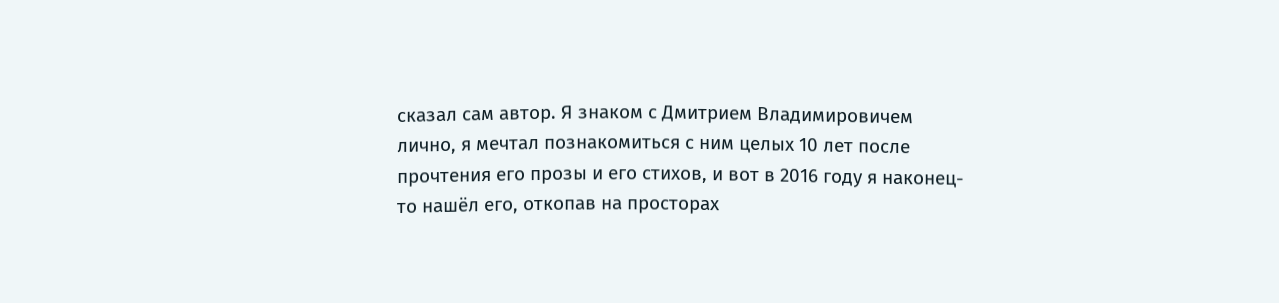сказал сам автор. Я знаком с Дмитрием Владимировичем лично, я мечтал познакомиться с ним целых 10 лет после прочтения его прозы и его стихов, и вот в 2016 году я наконец-то нашёл его, откопав на просторах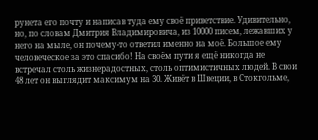рунета его почту и написав туда ему своё приветствие. Удивительно, но, по словам Дмитрия Владимировича, из 10000 писем, лежавших у него на мыле, он почему-то ответил именно на моё. Большое ему человеческое за это спасибо! На своём пути я ещё никогда не встречал столь жизнерадостных, столь оптимистичных людей. В свои 48 лет он выглядит максимум на 30. Живёт в Швеции, в Стокгольме,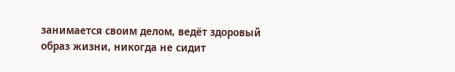занимается своим делом, ведёт здоровый образ жизни, никогда не сидит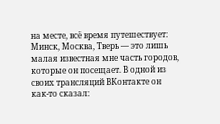на месте, всё время путешествует: Минск, Москва, Тверь — это лишь малая известная мне часть городов, которые он посещает. В одной из своих трансляций ВКонтакте он как-то сказал: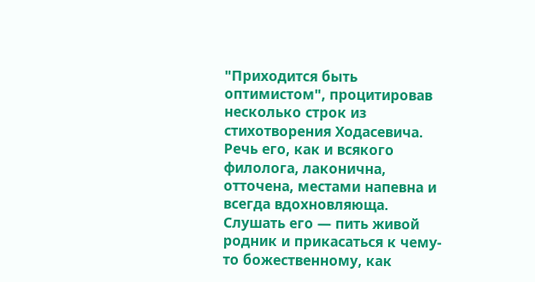"Приходится быть оптимистом", процитировав несколько строк из стихотворения Ходасевича. Речь его, как и всякого филолога, лаконична, отточена, местами напевна и всегда вдохновляюща. Слушать его — пить живой родник и прикасаться к чему-то божественному, как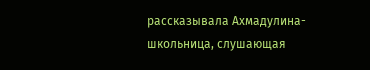рассказывала Ахмадулина-школьница, слушающая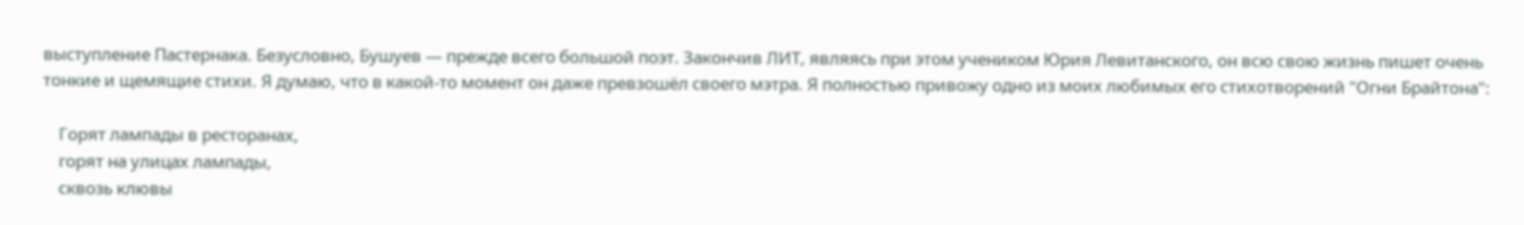выступление Пастернака. Безусловно, Бушуев — прежде всего большой поэт. Закончив ЛИТ, являясь при этом учеником Юрия Левитанского, он всю свою жизнь пишет очень тонкие и щемящие стихи. Я думаю, что в какой-то момент он даже превзошёл своего мэтра. Я полностью привожу одно из моих любимых его стихотворений "Огни Брайтона":

    Горят лампады в ресторанах,
    горят на улицах лампады,
    сквозь клювы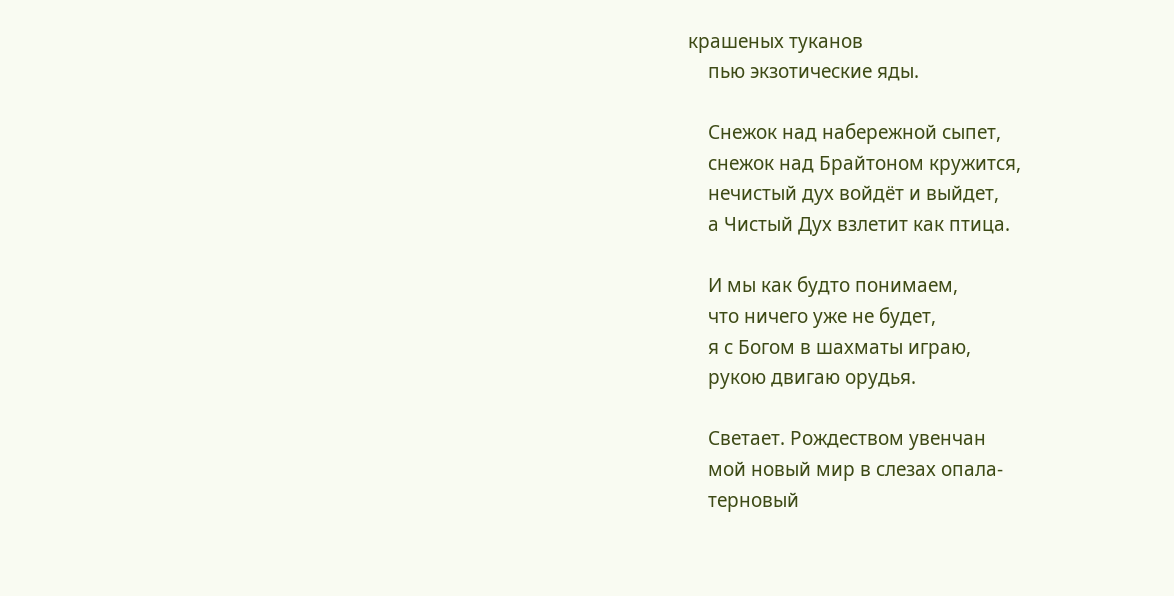крашеных туканов
    пью экзотические яды.

    Снежок над набережной сыпет,
    снежок над Брайтоном кружится,
    нечистый дух войдёт и выйдет,
    а Чистый Дух взлетит как птица.

    И мы как будто понимаем,
    что ничего уже не будет,
    я с Богом в шахматы играю,
    рукою двигаю орудья.

    Светает. Рождеством увенчан
    мой новый мир в слезах опала-
    терновый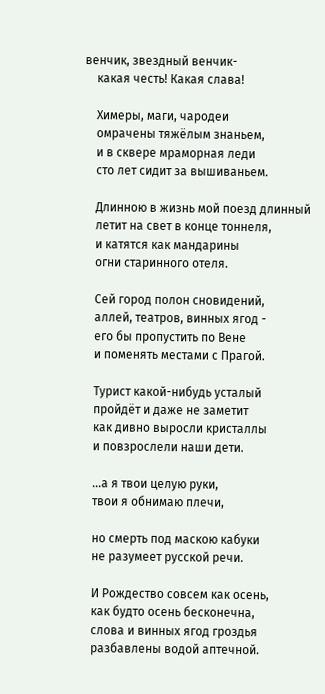венчик, звездный венчик-
    какая честь! Какая слава!

    Химеры, маги, чародеи
    омрачены тяжёлым знаньем,
    и в сквере мраморная леди
    сто лет сидит за вышиваньем.

    Длинною в жизнь мой поезд длинный
    летит на свет в конце тоннеля,
    и катятся как мандарины
    огни старинного отеля.

    Сей город полон сновидений,
    аллей, театров, винных ягод -
    его бы пропустить по Вене
    и поменять местами с Прагой.

    Турист какой-нибудь усталый
    пройдёт и даже не заметит
    как дивно выросли кристаллы
    и повзрослели наши дети.

    ...а я твои целую руки,
    твои я обнимаю плечи,

    но смерть под маскою кабуки
    не разумеет русской речи.

    И Рождество совсем как осень,
    как будто осень бесконечна,
    слова и винных ягод гроздья
    разбавлены водой аптечной.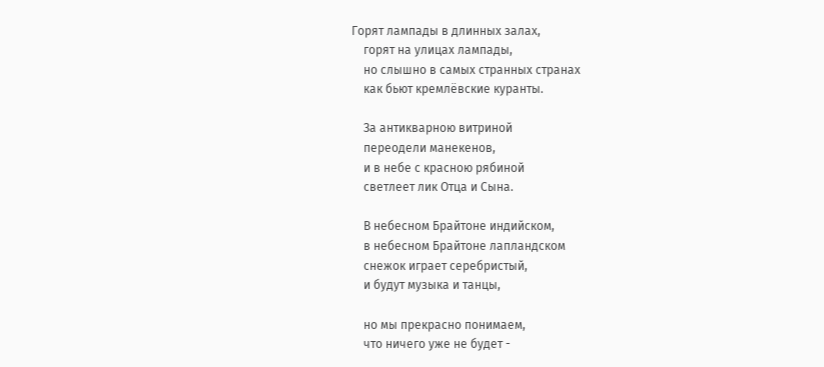Горят лампады в длинных залах,
    горят на улицах лампады,
    но слышно в самых странных странах
    как бьют кремлёвские куранты.

    За антикварною витриной
    переодели манекенов,
    и в небе с красною рябиной
    светлеет лик Отца и Сына.

    В небесном Брайтоне индийском,
    в небесном Брайтоне лапландском
    снежок играет серебристый,
    и будут музыка и танцы,

    но мы прекрасно понимаем,
    что ничего уже не будет -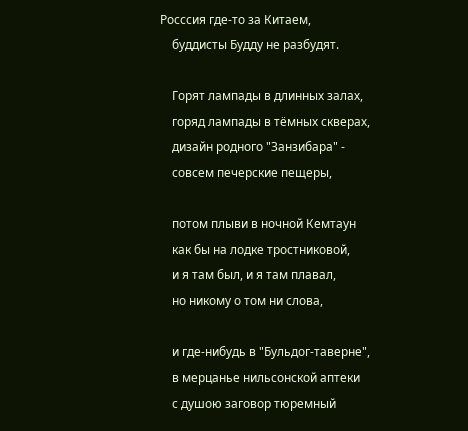Росссия где-то за Китаем,
    буддисты Будду не разбудят.

    Горят лампады в длинных залах,
    горяд лампады в тёмных скверах,
    дизайн родного "Занзибара" -
    совсем печерские пещеры,

    потом плыви в ночной Кемтаун
    как бы на лодке тростниковой,
    и я там был, и я там плавал,
    но никому о том ни слова,

    и где-нибудь в "Бульдог-таверне",
    в мерцанье нильсонской аптеки
    с душою заговор тюремный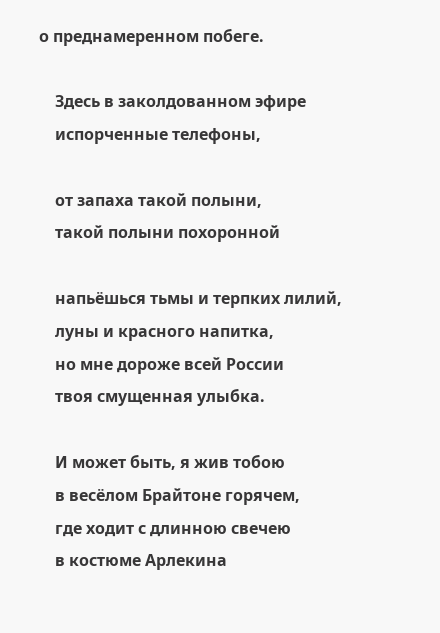о преднамеренном побеге.

    Здесь в заколдованном эфире
    испорченные телефоны,

    от запаха такой полыни,
    такой полыни похоронной

    напьёшься тьмы и терпких лилий,
    луны и красного напитка,
    но мне дороже всей России
    твоя смущенная улыбка.

    И может быть, я жив тобою
    в весёлом Брайтоне горячем,
    где ходит с длинною свечею
    в костюме Арлекина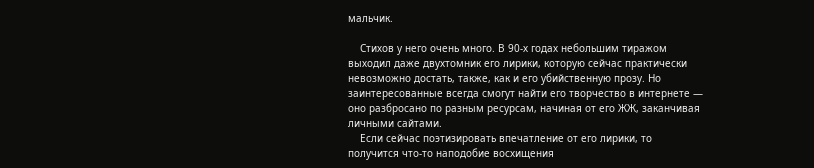мальчик.

    Стихов у него очень много. В 90-х годах небольшим тиражом выходил даже двухтомник его лирики, которую сейчас практически невозможно достать, также, как и его убийственную прозу. Но заинтересованные всегда смогут найти его творчество в интернете — оно разбросано по разным ресурсам, начиная от его ЖЖ, заканчивая личными сайтами.
    Если сейчас поэтизировать впечатление от его лирики, то получится что-то наподобие восхищения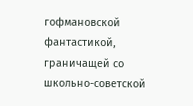гофмановской фантастикой, граничащей со школьно-советской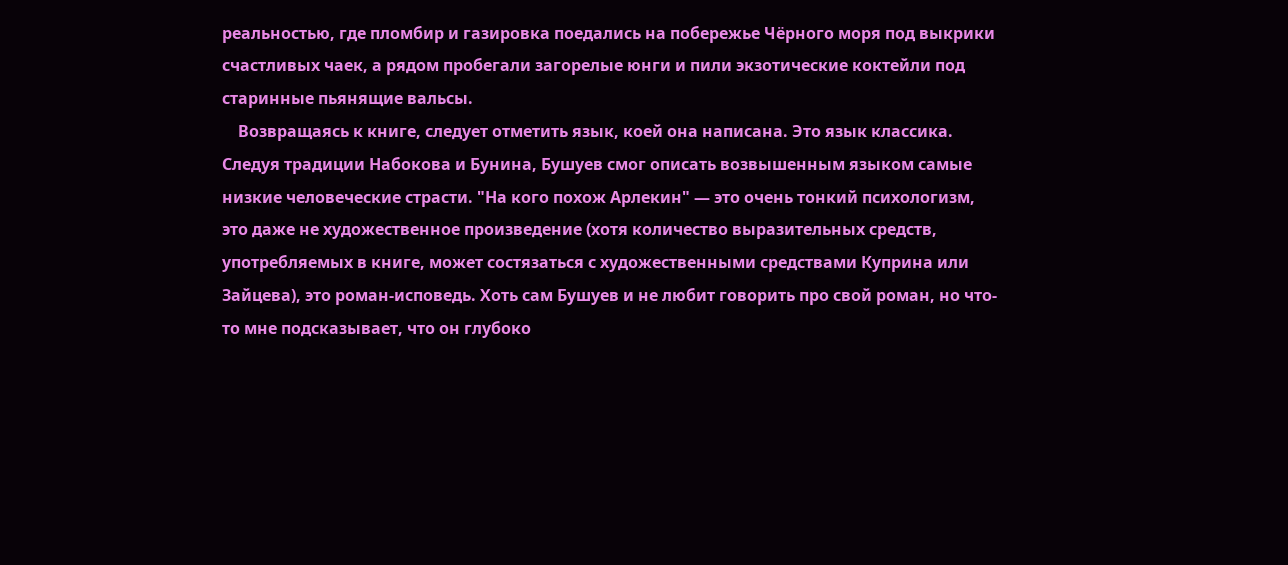реальностью, где пломбир и газировка поедались на побережье Чёрного моря под выкрики счастливых чаек, а рядом пробегали загорелые юнги и пили экзотические коктейли под старинные пьянящие вальсы.
    Возвращаясь к книге, следует отметить язык, коей она написана. Это язык классика. Следуя традиции Набокова и Бунина, Бушуев смог описать возвышенным языком самые низкие человеческие страсти. "На кого похож Арлекин" — это очень тонкий психологизм, это даже не художественное произведение (хотя количество выразительных средств, употребляемых в книге, может состязаться с художественными средствами Куприна или Зайцева), это роман-исповедь. Хоть сам Бушуев и не любит говорить про свой роман, но что-то мне подсказывает, что он глубоко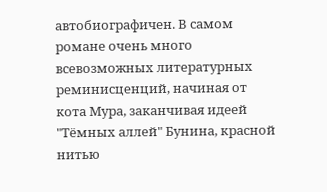автобиографичен. В самом романе очень много всевозможных литературных реминисценций, начиная от кота Мура, заканчивая идеей "Тёмных аллей" Бунина, красной нитью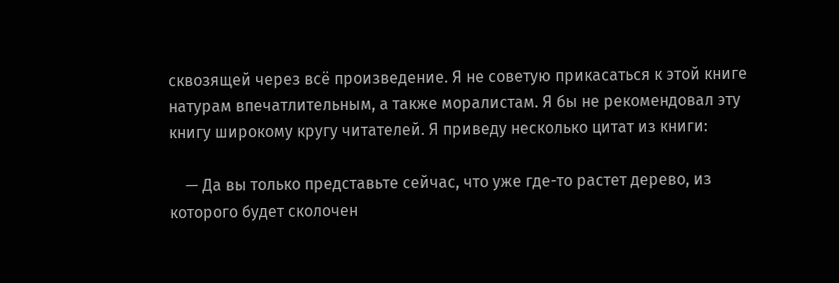сквозящей через всё произведение. Я не советую прикасаться к этой книге натурам впечатлительным, а также моралистам. Я бы не рекомендовал эту книгу широкому кругу читателей. Я приведу несколько цитат из книги:

    — Да вы только представьте сейчас, что уже где-то растет дерево, из которого будет сколочен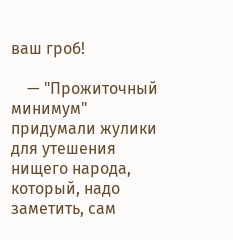ваш гроб!

    — "Прожиточный минимум" придумали жулики для утешения нищего народа, который, надо заметить, сам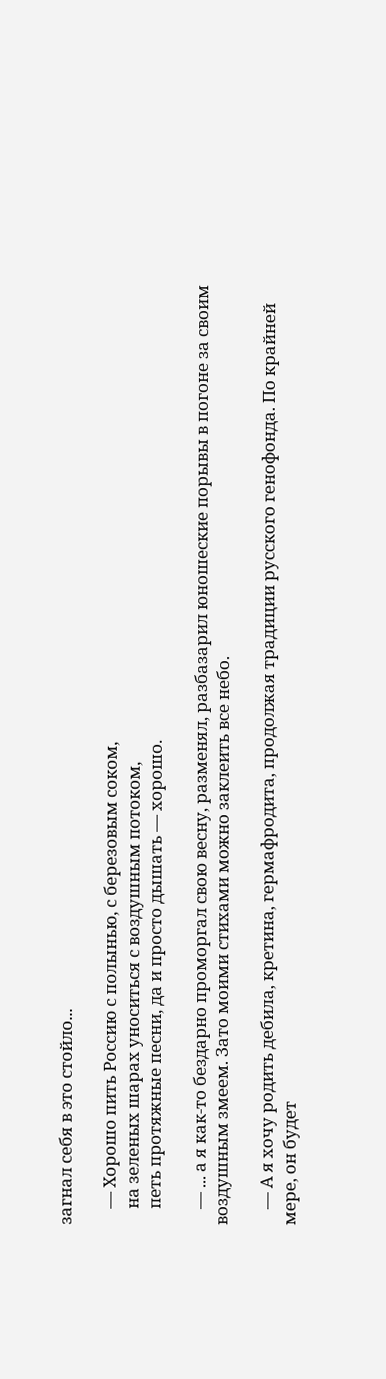загнал себя в это стойло...

    — Хорошо пить Россию с полынью, с березовым соком,
    на зеленых шарах уноситься с воздушным потоком,
    петь протяжные песни, да и просто дышать — хорошо.

    — ... а я как-то бездарно проморгал свою весну, разменял, разбазарил юношеские порывы в погоне за своим воздушным змеем. Зато моими стихами можно заклеить все небо.

    — А я хочу родить дебила, кретина, гермафродита, продолжая традиции русского генофонда. По крайней мере, он будет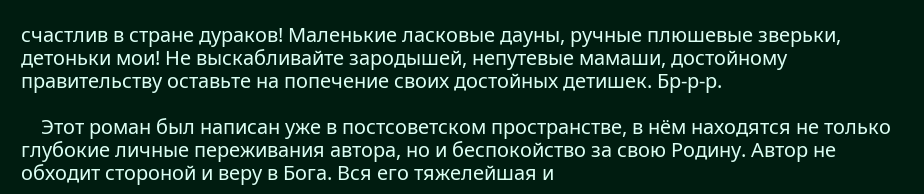счастлив в стране дураков! Маленькие ласковые дауны, ручные плюшевые зверьки, детоньки мои! Не выскабливайте зародышей, непутевые мамаши, достойному правительству оставьте на попечение своих достойных детишек. Бр-р-р.

    Этот роман был написан уже в постсоветском пространстве, в нём находятся не только глубокие личные переживания автора, но и беспокойство за свою Родину. Автор не обходит стороной и веру в Бога. Вся его тяжелейшая и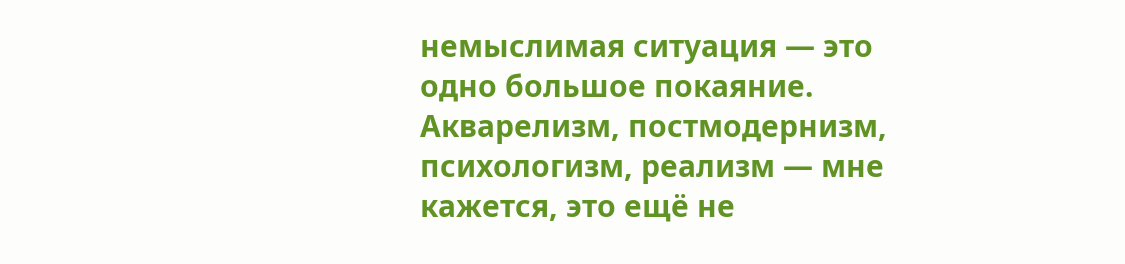немыслимая ситуация — это одно большое покаяние. Акварелизм, постмодернизм, психологизм, реализм — мне кажется, это ещё не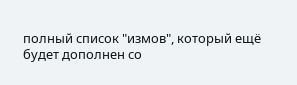полный список "измов", который ещё будет дополнен со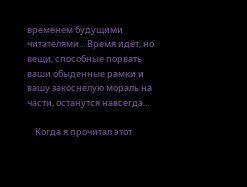временем будущими читателями... Время идёт, но вещи, способные порвать ваши обыденные рамки и вашу закоснелую мораль на части, останутся навсегда...

    Когда я прочитал этот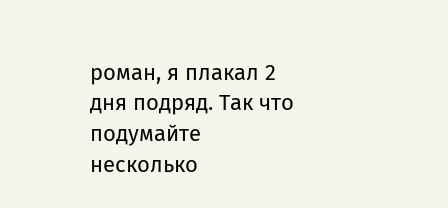роман, я плакал 2 дня подряд. Так что подумайте несколько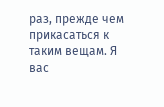раз, прежде чем прикасаться к таким вещам. Я вас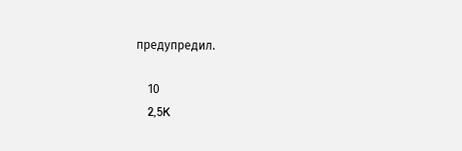предупредил.

    10
    2,5K